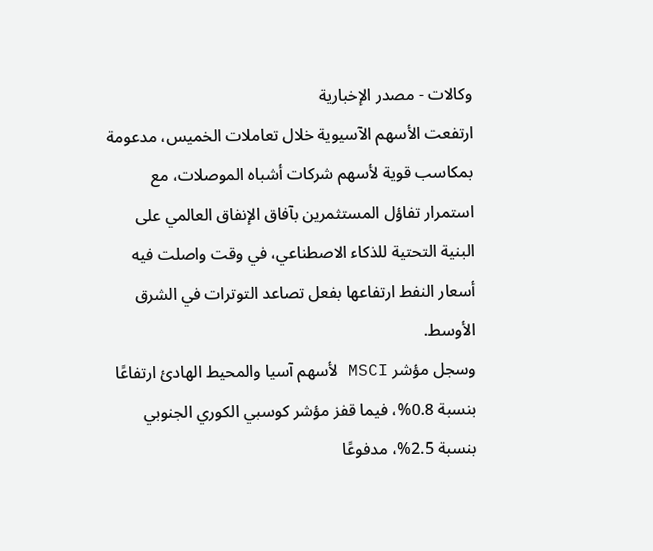وكالات - مصدر الإخبارية
ارتفعت الأسهم الآسيوية خلال تعاملات الخميس، مدعومة بمكاسب قوية لأسهم شركات أشباه الموصلات، مع استمرار تفاؤل المستثمرين بآفاق الإنفاق العالمي على البنية التحتية للذكاء الاصطناعي، في وقت واصلت فيه أسعار النفط ارتفاعها بفعل تصاعد التوترات في الشرق الأوسط.
وسجل مؤشر MSCI لأسهم آسيا والمحيط الهادئ ارتفاعًا بنسبة 0.8%، فيما قفز مؤشر كوسبي الكوري الجنوبي بنسبة 2.5%، مدفوعًا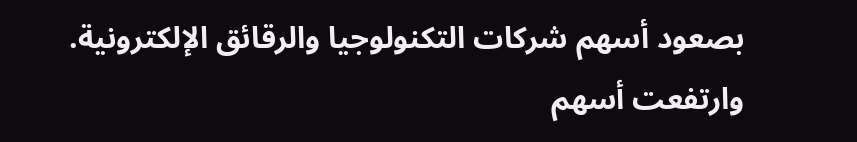بصعود أسهم شركات التكنولوجيا والرقائق الإلكترونية.
وارتفعت أسهم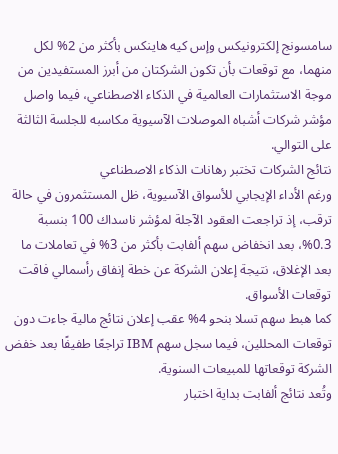سامسونج إلكترونيكس وإس كيه هاينكس بأكثر من 2% لكل منهما، مع توقعات بأن تكون الشركتان من أبرز المستفيدين من موجة الاستثمارات العالمية في الذكاء الاصطناعي، فيما واصل مؤشر شركات أشباه الموصلات الآسيوية مكاسبه للجلسة الثالثة على التوالي.
نتائج الشركات تختبر رهانات الذكاء الاصطناعي
ورغم الأداء الإيجابي للأسواق الآسيوية، ظل المستثمرون في حالة ترقب، إذ تراجعت العقود الآجلة لمؤشر ناسداك 100 بنسبة 0.3%، بعد انخفاض سهم ألفابت بأكثر من 3% في تعاملات ما بعد الإغلاق، نتيجة إعلان الشركة عن خطة إنفاق رأسمالي فاقت توقعات الأسواق.
كما هبط سهم تسلا بنحو 4% عقب إعلان نتائج مالية جاءت دون توقعات المحللين، فيما سجل سهم IBM تراجعًا طفيفًا بعد خفض الشركة توقعاتها للمبيعات السنوية.
وتُعد نتائج ألفابت بداية اختبار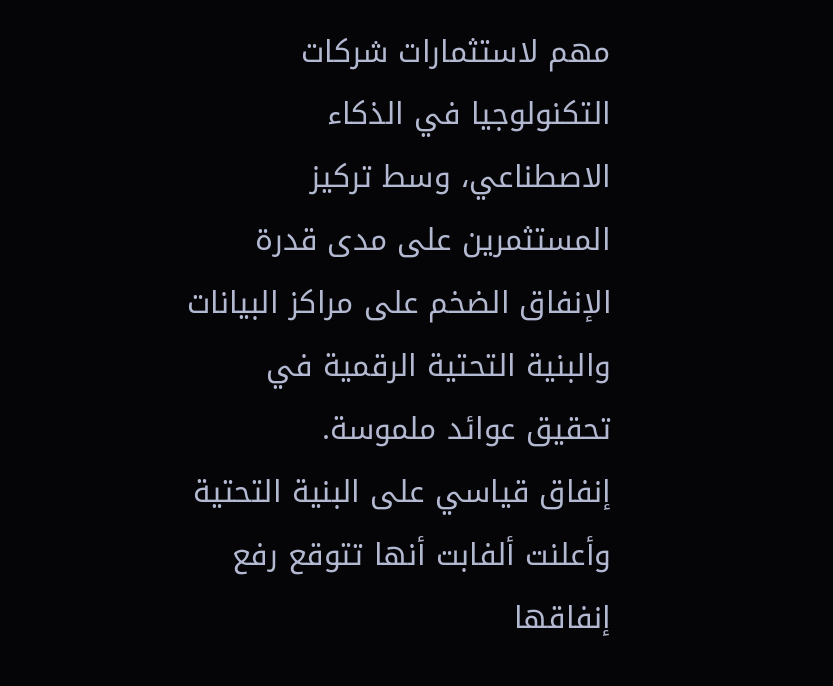مهم لاستثمارات شركات التكنولوجيا في الذكاء الاصطناعي، وسط تركيز المستثمرين على مدى قدرة الإنفاق الضخم على مراكز البيانات والبنية التحتية الرقمية في تحقيق عوائد ملموسة.
إنفاق قياسي على البنية التحتية
وأعلنت ألفابت أنها تتوقع رفع إنفاقها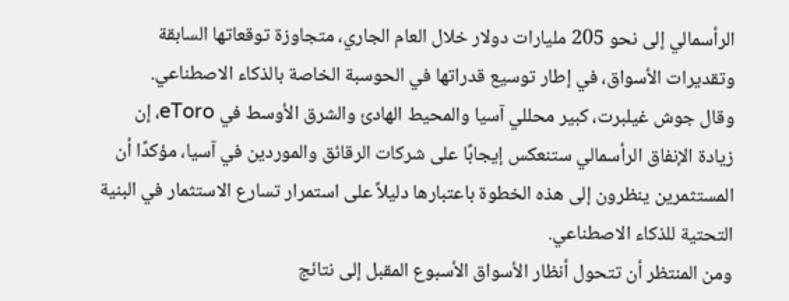الرأسمالي إلى نحو 205 مليارات دولار خلال العام الجاري، متجاوزة توقعاتها السابقة وتقديرات الأسواق، في إطار توسيع قدراتها في الحوسبة الخاصة بالذكاء الاصطناعي.
وقال جوش غيلبرت، كبير محللي آسيا والمحيط الهادئ والشرق الأوسط في eToro، إن زيادة الإنفاق الرأسمالي ستنعكس إيجابًا على شركات الرقائق والموردين في آسيا، مؤكدًا أن المستثمرين ينظرون إلى هذه الخطوة باعتبارها دليلاً على استمرار تسارع الاستثمار في البنية التحتية للذكاء الاصطناعي.
ومن المنتظر أن تتحول أنظار الأسواق الأسبوع المقبل إلى نتائج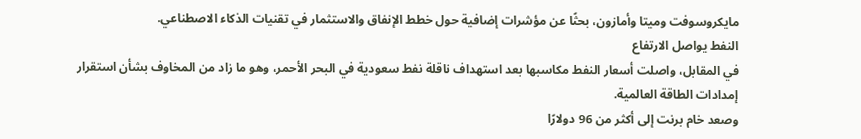مايكروسوفت وميتا وأمازون، بحثًا عن مؤشرات إضافية حول خطط الإنفاق والاستثمار في تقنيات الذكاء الاصطناعي.
النفط يواصل الارتفاع
في المقابل، واصلت أسعار النفط مكاسبها بعد استهداف ناقلة نفط سعودية في البحر الأحمر، وهو ما زاد من المخاوف بشأن استقرار إمدادات الطاقة العالمية.
وصعد خام برنت إلى أكثر من 96 دولارًا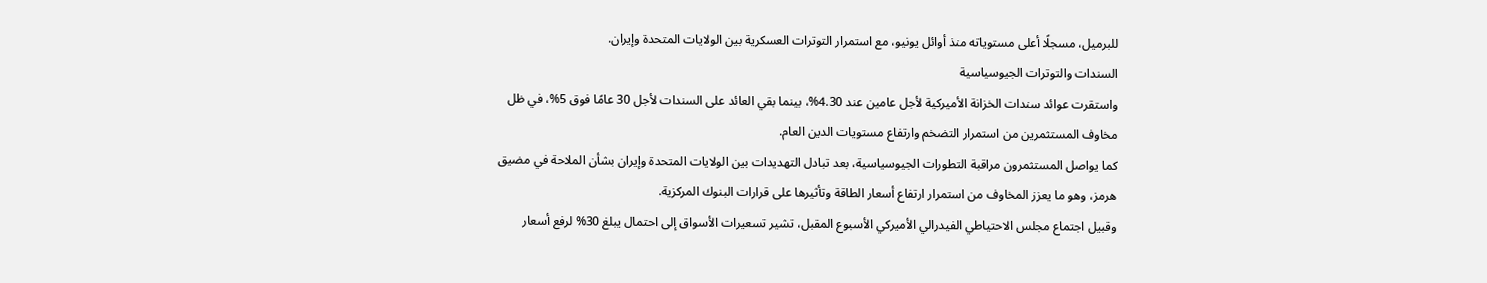للبرميل، مسجلًا أعلى مستوياته منذ أوائل يونيو، مع استمرار التوترات العسكرية بين الولايات المتحدة وإيران.
السندات والتوترات الجيوسياسية
واستقرت عوائد سندات الخزانة الأميركية لأجل عامين عند 4.30%، بينما بقي العائد على السندات لأجل 30 عامًا فوق 5%، في ظل مخاوف المستثمرين من استمرار التضخم وارتفاع مستويات الدين العام.
كما يواصل المستثمرون مراقبة التطورات الجيوسياسية، بعد تبادل التهديدات بين الولايات المتحدة وإيران بشأن الملاحة في مضيق هرمز، وهو ما يعزز المخاوف من استمرار ارتفاع أسعار الطاقة وتأثيرها على قرارات البنوك المركزية.
وقبيل اجتماع مجلس الاحتياطي الفيدرالي الأميركي الأسبوع المقبل، تشير تسعيرات الأسواق إلى احتمال يبلغ 30% لرفع أسعار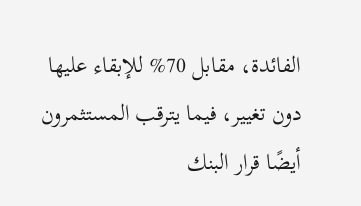الفائدة، مقابل 70% للإبقاء عليها دون تغيير، فيما يترقب المستثمرون أيضًا قرار البنك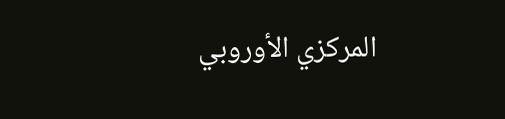المركزي الأوروبي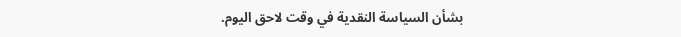بشأن السياسة النقدية في وقت لاحق اليوم.